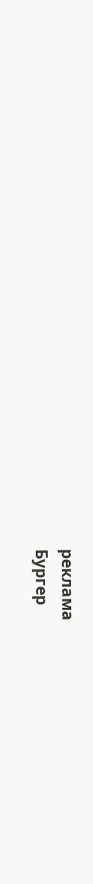реклама
Бургер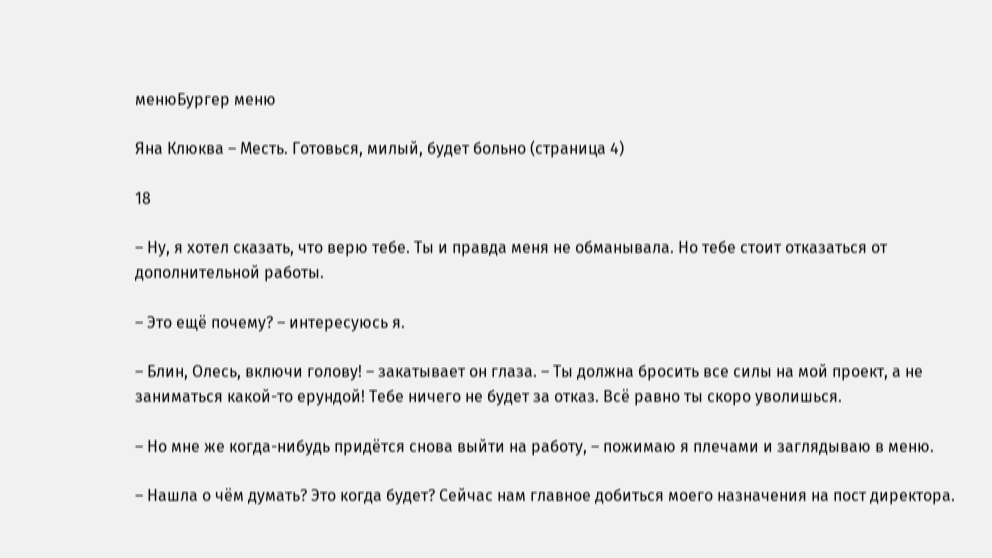менюБургер меню

Яна Клюква – Месть. Готовься, милый, будет больно (страница 4)

18

– Ну, я хотел сказать, что верю тебе. Ты и правда меня не обманывала. Но тебе стоит отказаться от дополнительной работы.

– Это ещё почему? – интересуюсь я.

– Блин, Олесь, включи голову! – закатывает он глаза. – Ты должна бросить все силы на мой проект, а не заниматься какой-то ерундой! Тебе ничего не будет за отказ. Всё равно ты скоро уволишься.

– Но мне же когда-нибудь придётся снова выйти на работу, – пожимаю я плечами и заглядываю в меню.

– Нашла о чём думать? Это когда будет? Сейчас нам главное добиться моего назначения на пост директора.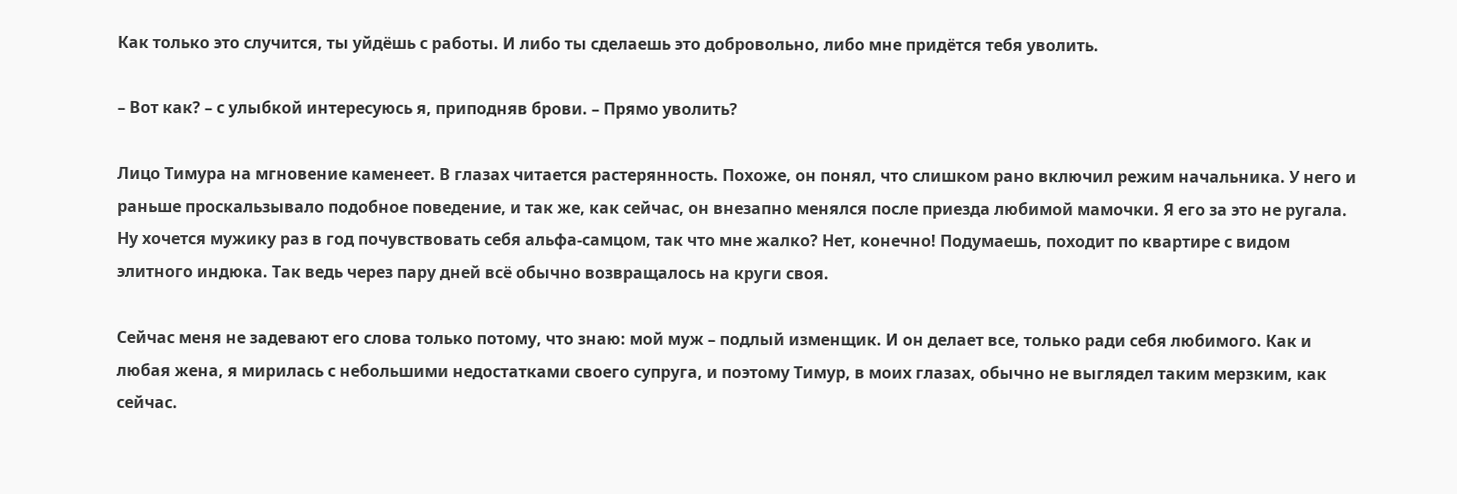Как только это случится, ты уйдёшь с работы. И либо ты сделаешь это добровольно, либо мне придётся тебя уволить.

– Вот как? – с улыбкой интересуюсь я, приподняв брови. – Прямо уволить?

Лицо Тимура на мгновение каменеет. В глазах читается растерянность. Похоже, он понял, что слишком рано включил режим начальника. У него и раньше проскальзывало подобное поведение, и так же, как сейчас, он внезапно менялся после приезда любимой мамочки. Я его за это не ругала. Ну хочется мужику раз в год почувствовать себя альфа-самцом, так что мне жалко? Нет, конечно! Подумаешь, походит по квартире с видом элитного индюка. Так ведь через пару дней всё обычно возвращалось на круги своя.

Сейчас меня не задевают его слова только потому, что знаю: мой муж – подлый изменщик. И он делает все, только ради себя любимого. Как и любая жена, я мирилась с небольшими недостатками своего супруга, и поэтому Тимур, в моих глазах, обычно не выглядел таким мерзким, как сейчас.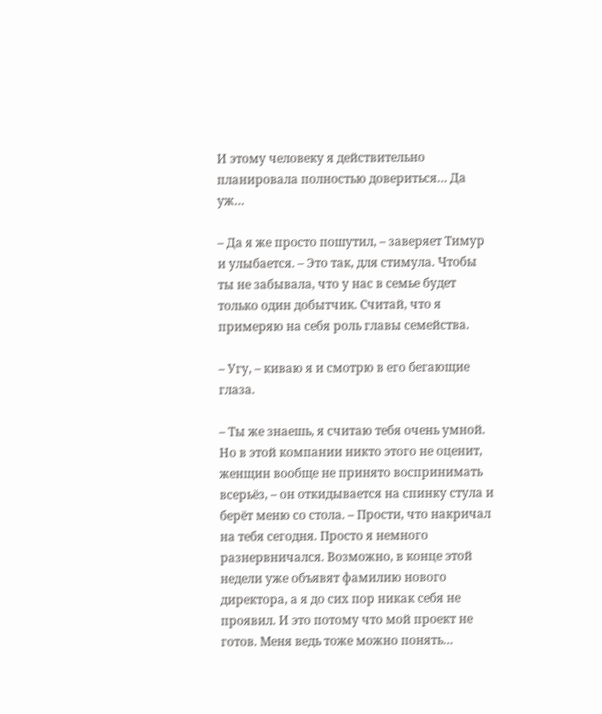И этому человеку я действительно планировала полностью довериться… Да уж…

– Да я же просто пошутил, – заверяет Тимур и улыбается. – Это так, для стимула. Чтобы ты не забывала, что у нас в семье будет только один добытчик. Считай, что я примеряю на себя роль главы семейства.

– Угу, – киваю я и смотрю в его бегающие глаза.

– Ты же знаешь, я считаю тебя очень умной. Но в этой компании никто этого не оценит, женщин вообще не принято воспринимать всерьёз, – он откидывается на спинку стула и берёт меню со стола. – Прости, что накричал на тебя сегодня. Просто я немного разнервничался. Возможно, в конце этой недели уже объявят фамилию нового директора, а я до сих пор никак себя не проявил. И это потому что мой проект не готов. Меня ведь тоже можно понять…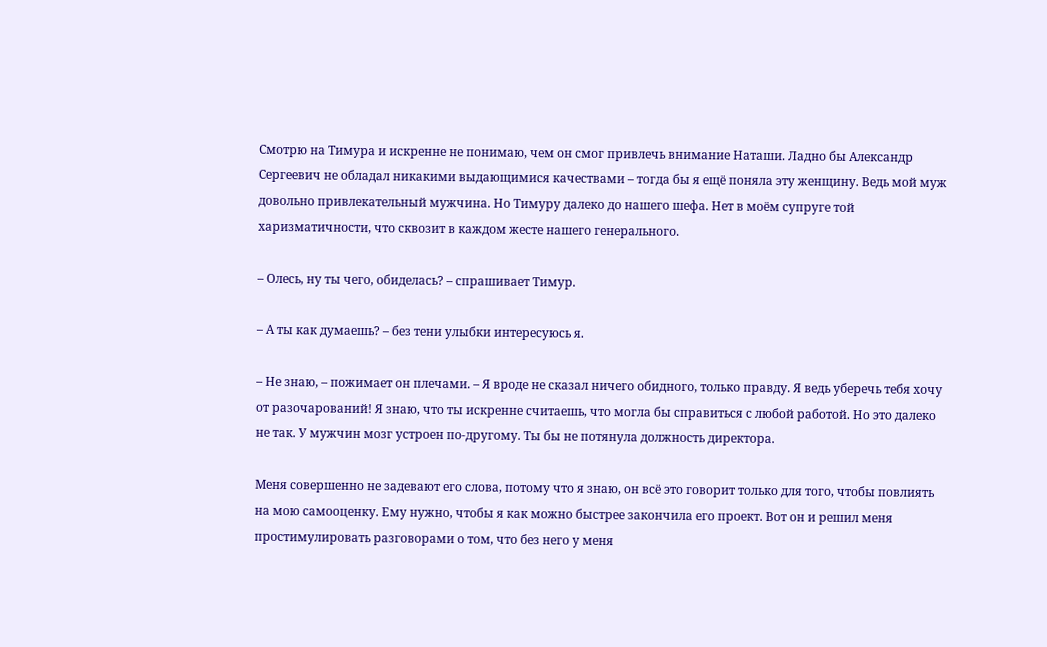Смотрю на Тимура и искренне не понимаю, чем он смог привлечь внимание Наташи. Ладно бы Александр Сергеевич не обладал никакими выдающимися качествами – тогда бы я ещё поняла эту женщину. Ведь мой муж довольно привлекательный мужчина. Но Тимуру далеко до нашего шефа. Нет в моём супруге той харизматичности, что сквозит в каждом жесте нашего генерального.

– Олесь, ну ты чего, обиделась? – спрашивает Тимур.

– А ты как думаешь? – без тени улыбки интересуюсь я.

– Не знаю, – пожимает он плечами. – Я вроде не сказал ничего обидного, только правду. Я ведь уберечь тебя хочу от разочарований! Я знаю, что ты искренне считаешь, что могла бы справиться с любой работой. Но это далеко не так. У мужчин мозг устроен по-другому. Ты бы не потянула должность директора.

Меня совершенно не задевают его слова, потому что я знаю, он всё это говорит только для того, чтобы повлиять на мою самооценку. Ему нужно, чтобы я как можно быстрее закончила его проект. Вот он и решил меня простимулировать разговорами о том, что без него у меня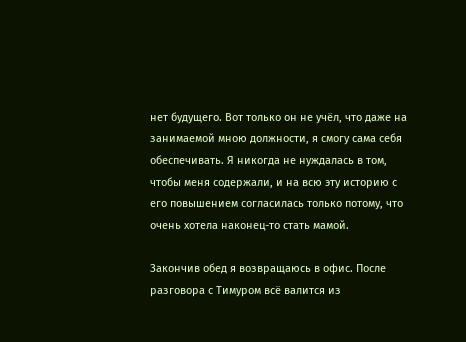нет будущего. Вот только он не учёл, что даже на занимаемой мною должности, я смогу сама себя обеспечивать. Я никогда не нуждалась в том, чтобы меня содержали, и на всю эту историю с его повышением согласилась только потому, что очень хотела наконец-то стать мамой.

Закончив обед я возвращаюсь в офис. После разговора с Тимуром всё валится из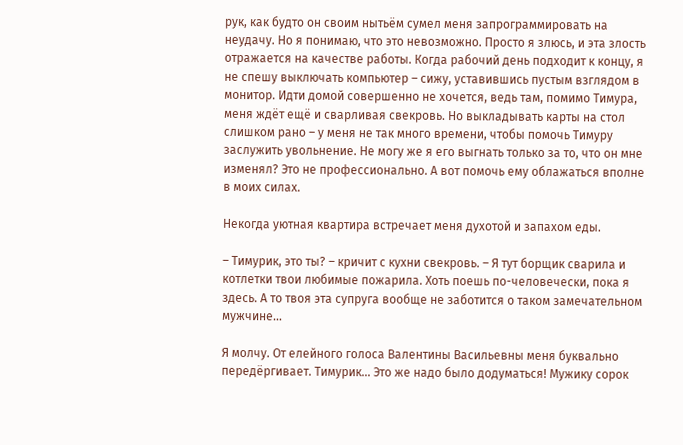рук, как будто он своим нытьём сумел меня запрограммировать на неудачу. Но я понимаю, что это невозможно. Просто я злюсь, и эта злость отражается на качестве работы. Когда рабочий день подходит к концу, я не спешу выключать компьютер – сижу, уставившись пустым взглядом в монитор. Идти домой совершенно не хочется, ведь там, помимо Тимура, меня ждёт ещё и сварливая свекровь. Но выкладывать карты на стол слишком рано – у меня не так много времени, чтобы помочь Тимуру заслужить увольнение. Не могу же я его выгнать только за то, что он мне изменял? Это не профессионально. А вот помочь ему облажаться вполне в моих силах.

Некогда уютная квартира встречает меня духотой и запахом еды.

– Тимурик, это ты? – кричит с кухни свекровь. – Я тут борщик сварила и котлетки твои любимые пожарила. Хоть поешь по-человечески, пока я здесь. А то твоя эта супруга вообще не заботится о таком замечательном мужчине…

Я молчу. От елейного голоса Валентины Васильевны меня буквально передёргивает. Тимурик… Это же надо было додуматься! Мужику сорок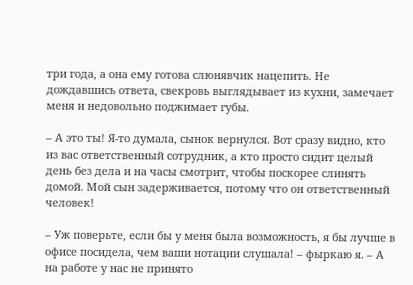три года, а она ему готова слюнявчик нацепить. Не дождавшись ответа, свекровь выглядывает из кухни, замечает меня и недовольно поджимает губы.

– А это ты! Я-то думала, сынок вернулся. Вот сразу видно, кто из вас ответственный сотрудник, а кто просто сидит целый день без дела и на часы смотрит, чтобы поскорее слинять домой. Мой сын задерживается, потому что он ответственный человек!

– Уж поверьте, если бы у меня была возможность, я бы лучше в офисе посидела, чем ваши нотации слушала! – фыркаю я. – А на работе у нас не принято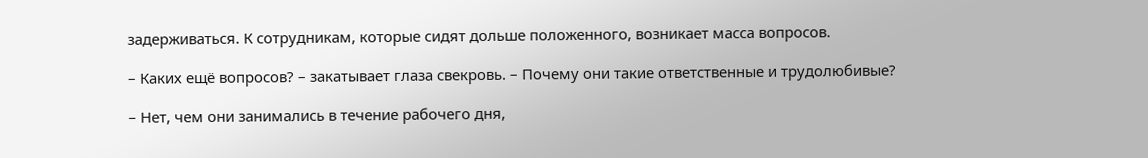задерживаться. К сотрудникам, которые сидят дольше положенного, возникает масса вопросов.

– Каких ещё вопросов? – закатывает глаза свекровь. – Почему они такие ответственные и трудолюбивые?

– Нет, чем они занимались в течение рабочего дня,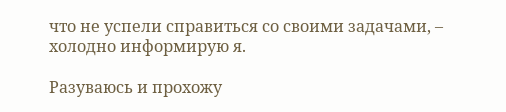что не успели справиться со своими задачами, – холодно информирую я.

Разуваюсь и прохожу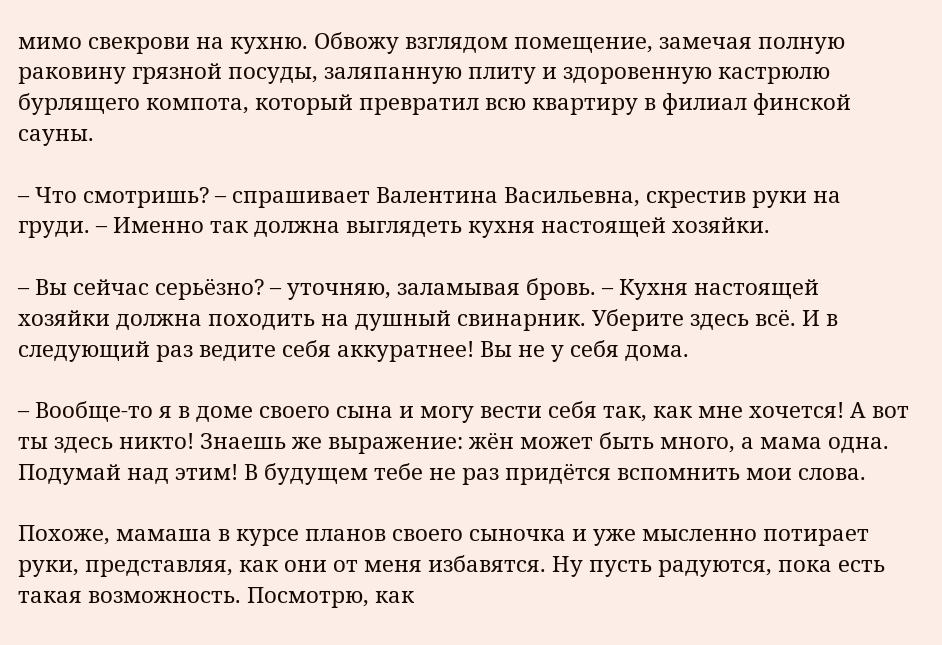мимо свекрови на кухню. Обвожу взглядом помещение, замечая полную раковину грязной посуды, заляпанную плиту и здоровенную кастрюлю бурлящего компота, который превратил всю квартиру в филиал финской сауны.

– Что смотришь? – спрашивает Валентина Васильевна, скрестив руки на груди. – Именно так должна выглядеть кухня настоящей хозяйки.

– Вы сейчас серьёзно? – уточняю, заламывая бровь. – Кухня настоящей хозяйки должна походить на душный свинарник. Уберите здесь всё. И в следующий раз ведите себя аккуратнее! Вы не у себя дома.

– Вообще-то я в доме своего сына и могу вести себя так, как мне хочется! А вот ты здесь никто! Знаешь же выражение: жён может быть много, а мама одна. Подумай над этим! В будущем тебе не раз придётся вспомнить мои слова.

Похоже, мамаша в курсе планов своего сыночка и уже мысленно потирает руки, представляя, как они от меня избавятся. Ну пусть радуются, пока есть такая возможность. Посмотрю, как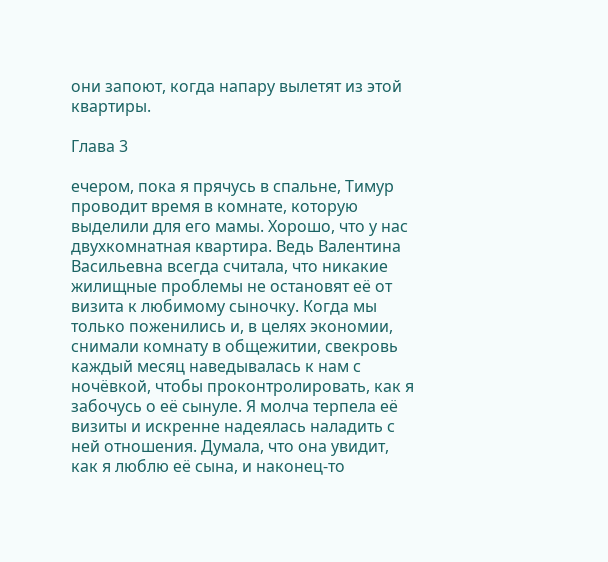они запоют, когда напару вылетят из этой квартиры.

Глава 3

ечером, пока я прячусь в спальне, Тимур проводит время в комнате, которую выделили для его мамы. Хорошо, что у нас двухкомнатная квартира. Ведь Валентина Васильевна всегда считала, что никакие жилищные проблемы не остановят её от визита к любимому сыночку. Когда мы только поженились и, в целях экономии, снимали комнату в общежитии, свекровь каждый месяц наведывалась к нам с ночёвкой, чтобы проконтролировать, как я забочусь о её сынуле. Я молча терпела её визиты и искренне надеялась наладить с ней отношения. Думала, что она увидит, как я люблю её сына, и наконец-то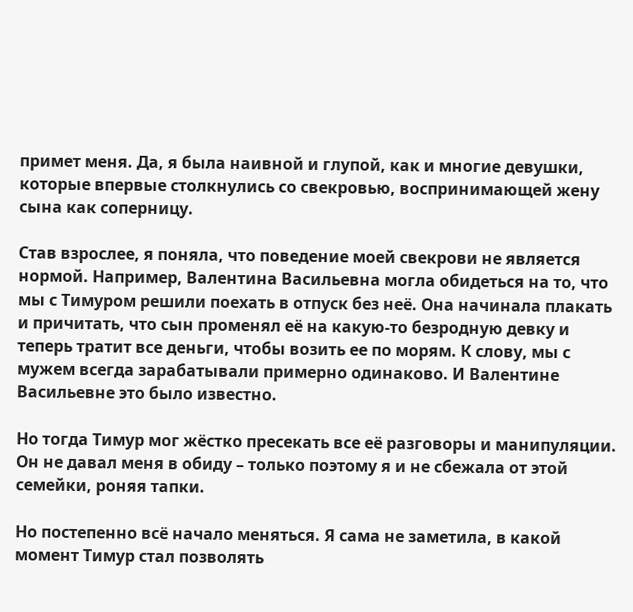примет меня. Да, я была наивной и глупой, как и многие девушки, которые впервые столкнулись со свекровью, воспринимающей жену сына как соперницу.

Став взрослее, я поняла, что поведение моей свекрови не является нормой. Например, Валентина Васильевна могла обидеться на то, что мы с Тимуром решили поехать в отпуск без неё. Она начинала плакать и причитать, что сын променял её на какую-то безродную девку и теперь тратит все деньги, чтобы возить ее по морям. К слову, мы с мужем всегда зарабатывали примерно одинаково. И Валентине Васильевне это было известно.

Но тогда Тимур мог жёстко пресекать все её разговоры и манипуляции. Он не давал меня в обиду – только поэтому я и не сбежала от этой семейки, роняя тапки.

Но постепенно всё начало меняться. Я сама не заметила, в какой момент Тимур стал позволять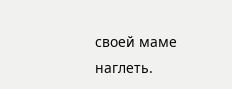своей маме наглеть.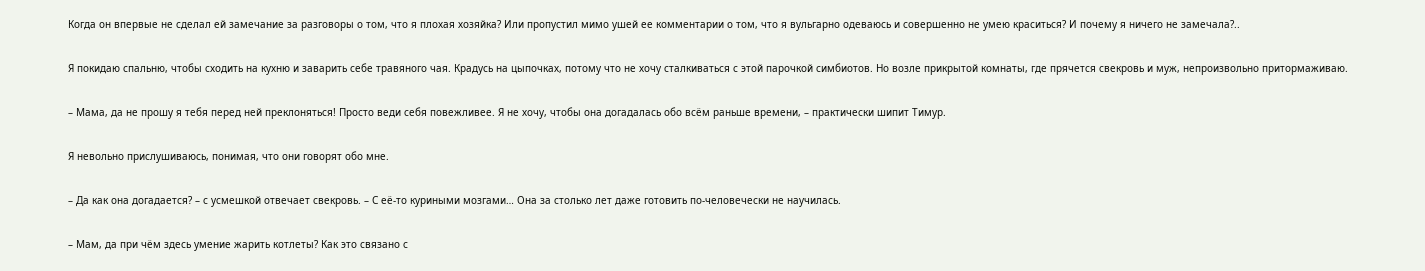Когда он впервые не сделал ей замечание за разговоры о том, что я плохая хозяйка? Или пропустил мимо ушей ее комментарии о том, что я вульгарно одеваюсь и совершенно не умею краситься? И почему я ничего не замечала?..

Я покидаю спальню, чтобы сходить на кухню и заварить себе травяного чая. Крадусь на цыпочках, потому что не хочу сталкиваться с этой парочкой симбиотов. Но возле прикрытой комнаты, где прячется свекровь и муж, непроизвольно притормаживаю.

– Мама, да не прошу я тебя перед ней преклоняться! Просто веди себя повежливее. Я не хочу, чтобы она догадалась обо всём раньше времени, – практически шипит Тимур.

Я невольно прислушиваюсь, понимая, что они говорят обо мне.

– Да как она догадается? – с усмешкой отвечает свекровь. – С её-то куриными мозгами… Она за столько лет даже готовить по-человечески не научилась.

– Мам, да при чём здесь умение жарить котлеты? Как это связано с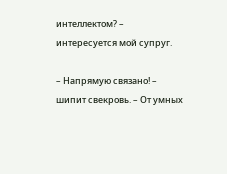интеллектом? – интересуется мой супруг.

– Напрямую связано! – шипит свекровь. – От умных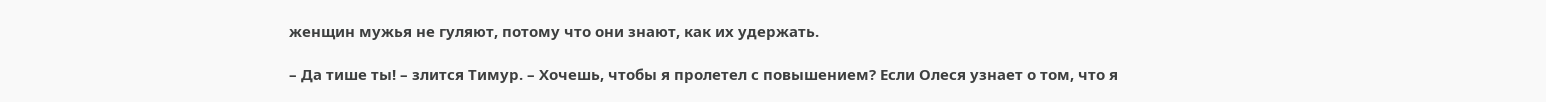женщин мужья не гуляют, потому что они знают, как их удержать.

– Да тише ты! – злится Тимур. – Хочешь, чтобы я пролетел с повышением? Если Олеся узнает о том, что я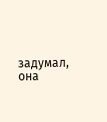задумал, она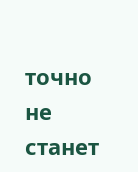точно не станет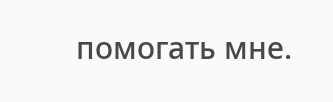помогать мне.